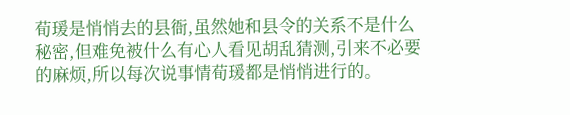荀瑗是悄悄去的县衙,虽然她和县令的关系不是什么秘密,但难免被什么有心人看见胡乱猜测,引来不必要的麻烦,所以每次说事情荀瑗都是悄悄进行的。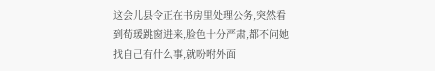这会儿县令正在书房里处理公务,突然看到荀瑗跳窗进来,脸色十分严肃,都不问她找自己有什么事,就吩咐外面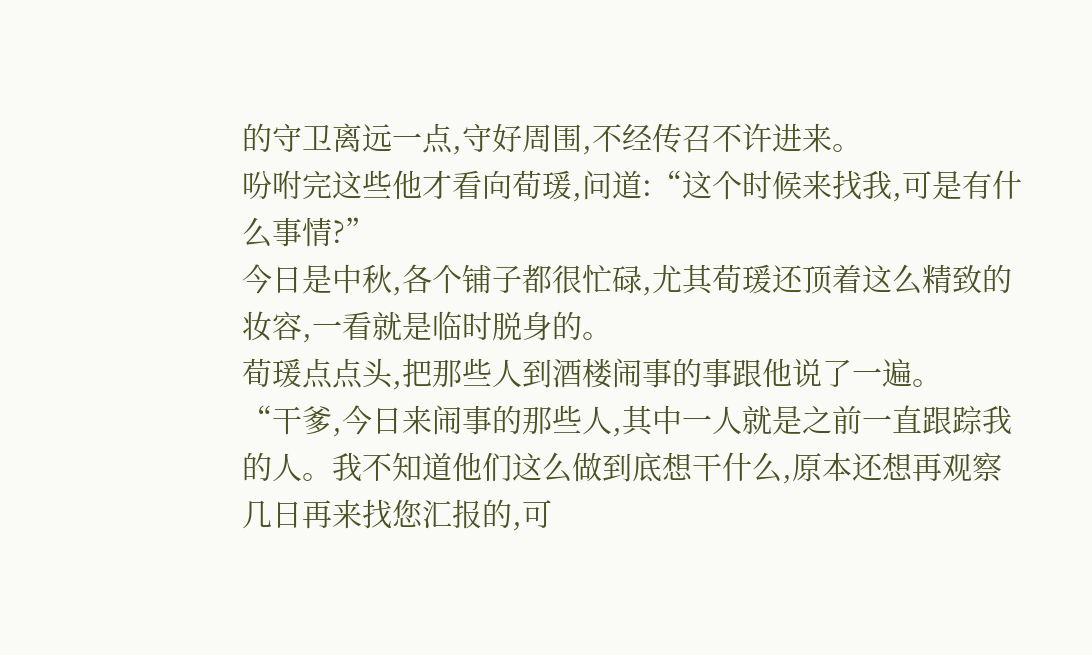的守卫离远一点,守好周围,不经传召不许进来。
吩咐完这些他才看向荀瑗,问道:“这个时候来找我,可是有什么事情?”
今日是中秋,各个铺子都很忙碌,尤其荀瑗还顶着这么精致的妆容,一看就是临时脱身的。
荀瑗点点头,把那些人到酒楼闹事的事跟他说了一遍。
“干爹,今日来闹事的那些人,其中一人就是之前一直跟踪我的人。我不知道他们这么做到底想干什么,原本还想再观察几日再来找您汇报的,可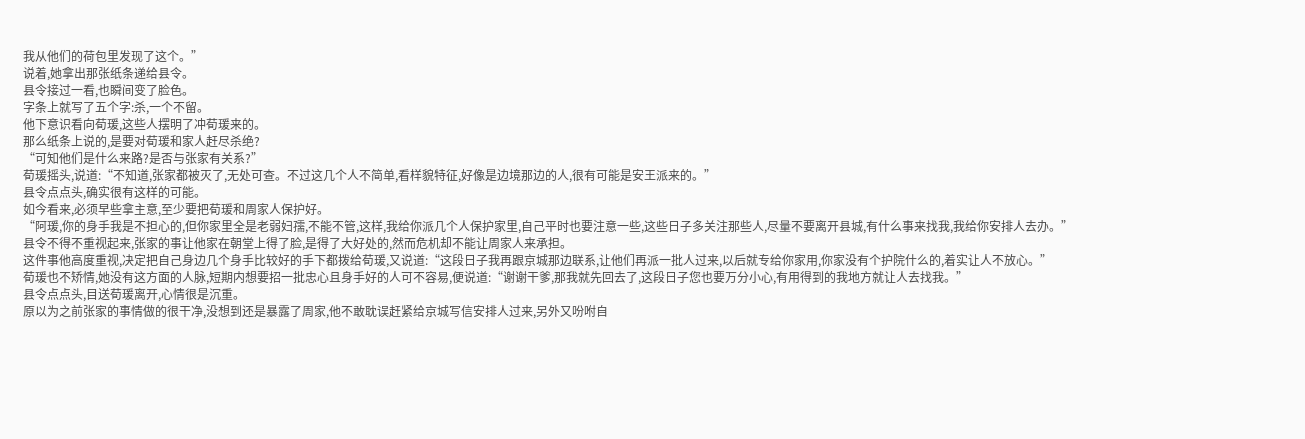我从他们的荷包里发现了这个。”
说着,她拿出那张纸条递给县令。
县令接过一看,也瞬间变了脸色。
字条上就写了五个字:杀,一个不留。
他下意识看向荀瑗,这些人摆明了冲荀瑗来的。
那么纸条上说的,是要对荀瑗和家人赶尽杀绝?
“可知他们是什么来路?是否与张家有关系?”
荀瑗摇头,说道:“不知道,张家都被灭了,无处可查。不过这几个人不简单,看样貌特征,好像是边境那边的人,很有可能是安王派来的。”
县令点点头,确实很有这样的可能。
如今看来,必须早些拿主意,至少要把荀瑗和周家人保护好。
“阿瑗,你的身手我是不担心的,但你家里全是老弱妇孺,不能不管,这样,我给你派几个人保护家里,自己平时也要注意一些,这些日子多关注那些人,尽量不要离开县城,有什么事来找我,我给你安排人去办。”
县令不得不重视起来,张家的事让他家在朝堂上得了脸,是得了大好处的,然而危机却不能让周家人来承担。
这件事他高度重视,决定把自己身边几个身手比较好的手下都拨给荀瑗,又说道:“这段日子我再跟京城那边联系,让他们再派一批人过来,以后就专给你家用,你家没有个护院什么的,着实让人不放心。”
荀瑗也不矫情,她没有这方面的人脉,短期内想要招一批忠心且身手好的人可不容易,便说道:“谢谢干爹,那我就先回去了,这段日子您也要万分小心,有用得到的我地方就让人去找我。”
县令点点头,目送荀瑗离开,心情很是沉重。
原以为之前张家的事情做的很干净,没想到还是暴露了周家,他不敢耽误赶紧给京城写信安排人过来,另外又吩咐自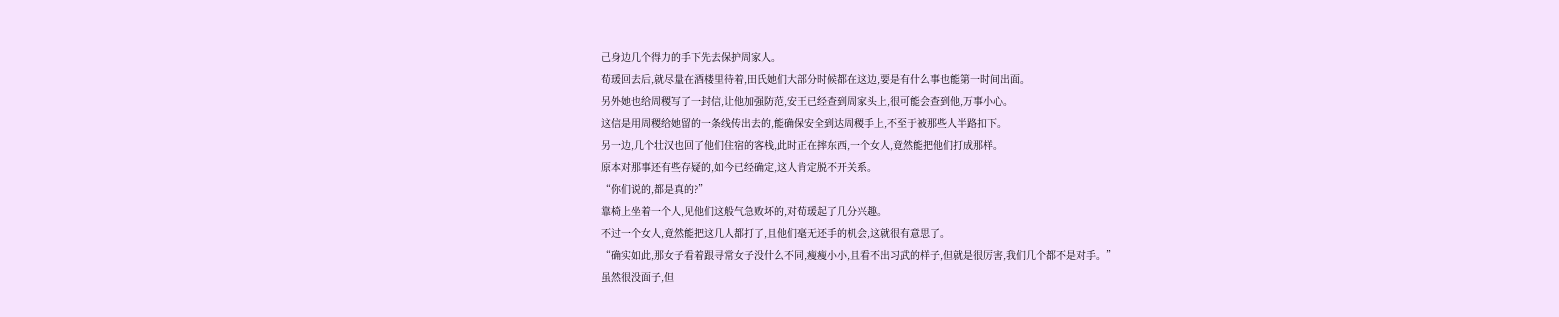己身边几个得力的手下先去保护周家人。
荀瑗回去后,就尽量在酒楼里待着,田氏她们大部分时候都在这边,要是有什么事也能第一时间出面。
另外她也给周稷写了一封信,让他加强防范,安王已经查到周家头上,很可能会查到他,万事小心。
这信是用周稷给她留的一条线传出去的,能确保安全到达周稷手上,不至于被那些人半路扣下。
另一边,几个壮汉也回了他们住宿的客栈,此时正在摔东西,一个女人,竟然能把他们打成那样。
原本对那事还有些存疑的,如今已经确定,这人肯定脱不开关系。
“你们说的,都是真的?”
靠椅上坐着一个人,见他们这般气急败坏的,对荀瑗起了几分兴趣。
不过一个女人,竟然能把这几人都打了,且他们毫无还手的机会,这就很有意思了。
“确实如此,那女子看着跟寻常女子没什么不同,瘦瘦小小,且看不出习武的样子,但就是很厉害,我们几个都不是对手。”
虽然很没面子,但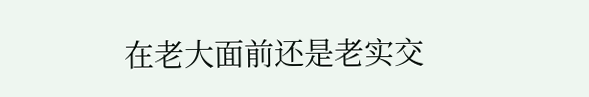在老大面前还是老实交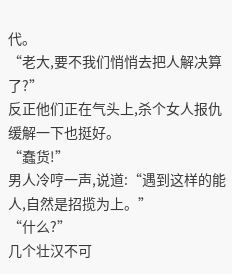代。
“老大,要不我们悄悄去把人解决算了?”
反正他们正在气头上,杀个女人报仇缓解一下也挺好。
“蠢货!”
男人冷哼一声,说道:“遇到这样的能人,自然是招揽为上。”
“什么?”
几个壮汉不可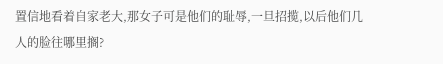置信地看着自家老大,那女子可是他们的耻辱,一旦招揽,以后他们几人的脸往哪里搁?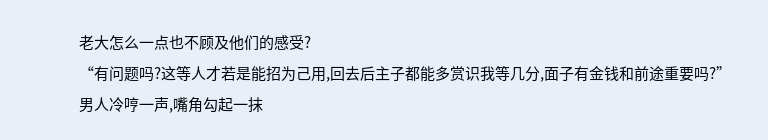老大怎么一点也不顾及他们的感受?
“有问题吗?这等人才若是能招为己用,回去后主子都能多赏识我等几分,面子有金钱和前途重要吗?”
男人冷哼一声,嘴角勾起一抹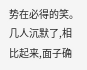势在必得的笑。
几人沉默了,相比起来,面子确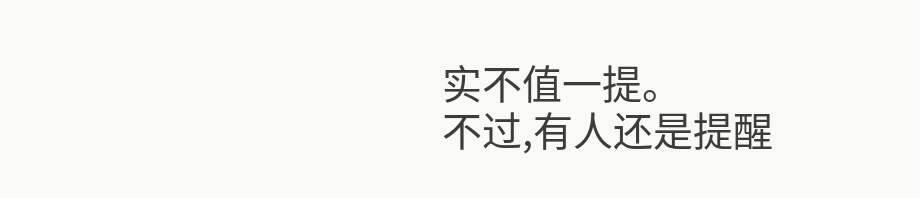实不值一提。
不过,有人还是提醒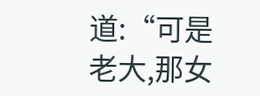道:“可是老大,那女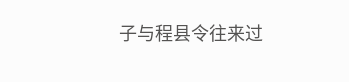子与程县令往来过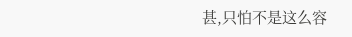甚,只怕不是这么容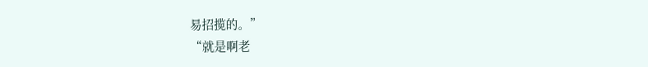易招揽的。”
“就是啊老